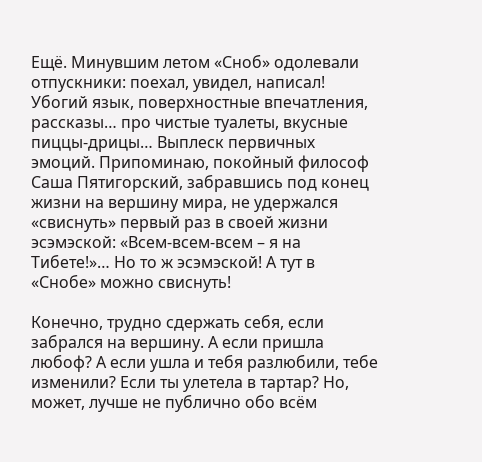Ещё. Минувшим летом «Сноб» одолевали отпускники: поехал, увидел, написал! Убогий язык, поверхностные впечатления, рассказы… про чистые туалеты, вкусные пиццы-дрицы… Выплеск первичных эмоций. Припоминаю, покойный философ Саша Пятигорский, забравшись под конец жизни на вершину мира, не удержался «свиснуть» первый раз в своей жизни эсэмэской: «Всем-всем-всем – я на Тибете!»… Но то ж эсэмэской! А тут в «Снобе» можно свиснуть!

Конечно, трудно сдержать себя, если забрался на вершину. А если пришла любоф? А если ушла и тебя разлюбили, тебе изменили? Если ты улетела в тартар? Но, может, лучше не публично обо всём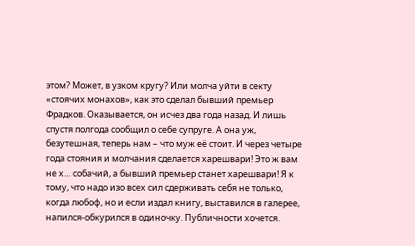этом? Может, в узком кругу? Или молча уйти в секту «стоячих монахов», как это сделал бывший премьер Фрадков. Оказывается, он исчез два года назад. И лишь спустя полгода сообщил о себе супруге. А она уж, безутешная, теперь нам – что муж её стоит. И через четыре года стояния и молчания сделается харешвари! Это ж вам не х… собачий, а бывший премьер станет харешвари! Я к тому, что надо изо всех сил сдерживать себя не только, когда любоф, но и если издал книгу, выставился в галерее, напился-обкурился в одиночку. Публичности хочется.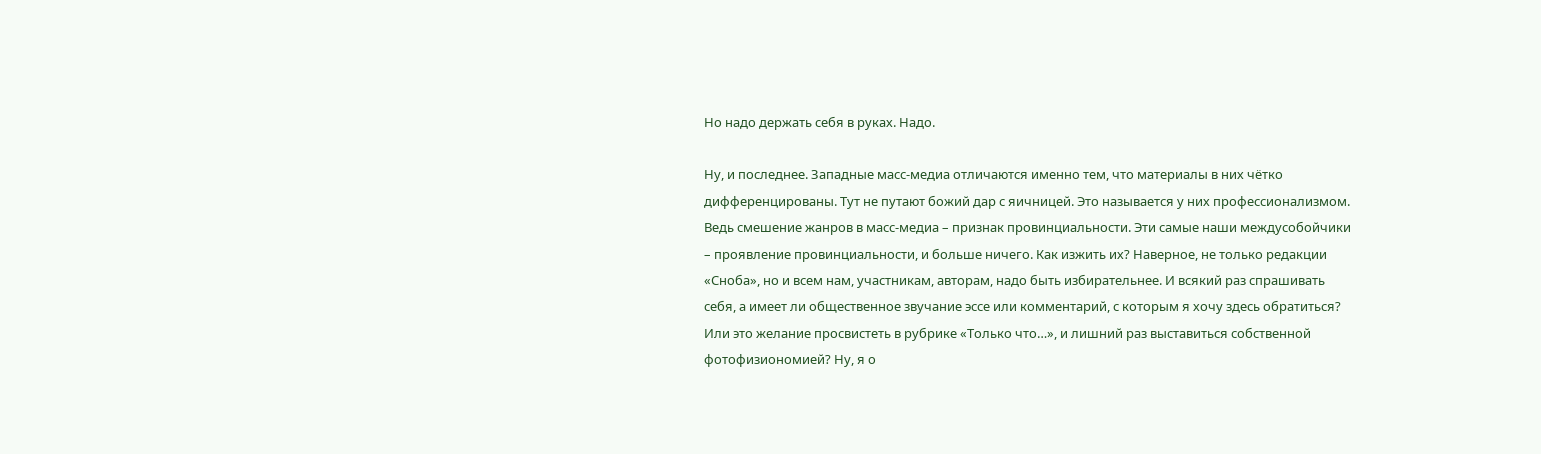Но надо держать себя в руках. Надо.

Ну, и последнее. Западные масс-медиа отличаются именно тем, что материалы в них чётко дифференцированы. Тут не путают божий дар с яичницей. Это называется у них профессионализмом. Ведь смешение жанров в масс-медиа – признак провинциальности. Эти самые наши междусобойчики – проявление провинциальности, и больше ничего. Как изжить их? Наверное, не только редакции «Сноба», но и всем нам, участникам, авторам, надо быть избирательнее. И всякий раз спрашивать себя, а имеет ли общественное звучание эссе или комментарий, с которым я хочу здесь обратиться? Или это желание просвистеть в рубрике «Только что…», и лишний раз выставиться собственной фотофизиономией? Ну, я о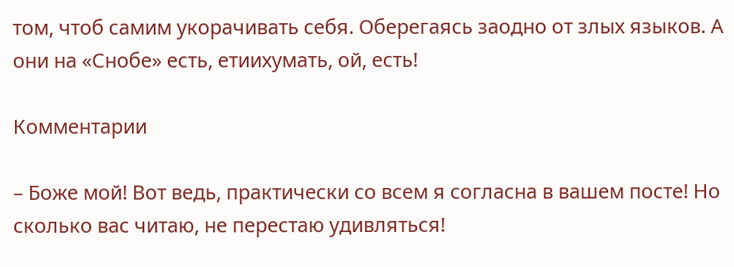том, чтоб самим укорачивать себя. Оберегаясь заодно от злых языков. А они на «Снобе» есть, етиихумать, ой, есть!

Комментарии

– Боже мой! Вот ведь, практически со всем я согласна в вашем посте! Но сколько вас читаю, не перестаю удивляться!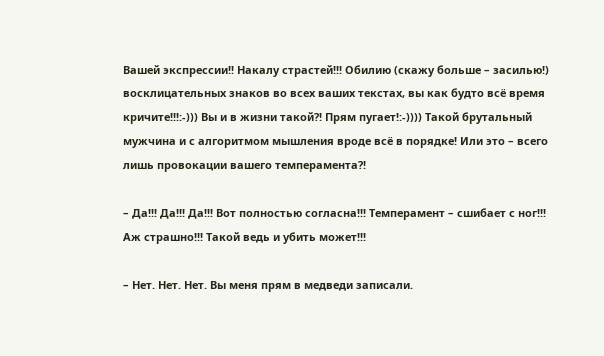Вашей экспрессии!! Накалу страстей!!! Обилию (скажу больше – засилью!) восклицательных знаков во всех ваших текстах, вы как будто всё время кричите!!!:-))) Вы и в жизни такой?! Прям пугает!:-)))) Такой брутальный мужчина и с алгоритмом мышления вроде всё в порядке! Или это – всего лишь провокации вашего темперамента?!

– Да!!! Да!!! Да!!! Вот полностью согласна!!! Темперамент – сшибает с ног!!! Аж страшно!!! Такой ведь и убить может!!!

– Нет. Нет. Нет. Вы меня прям в медведи записали.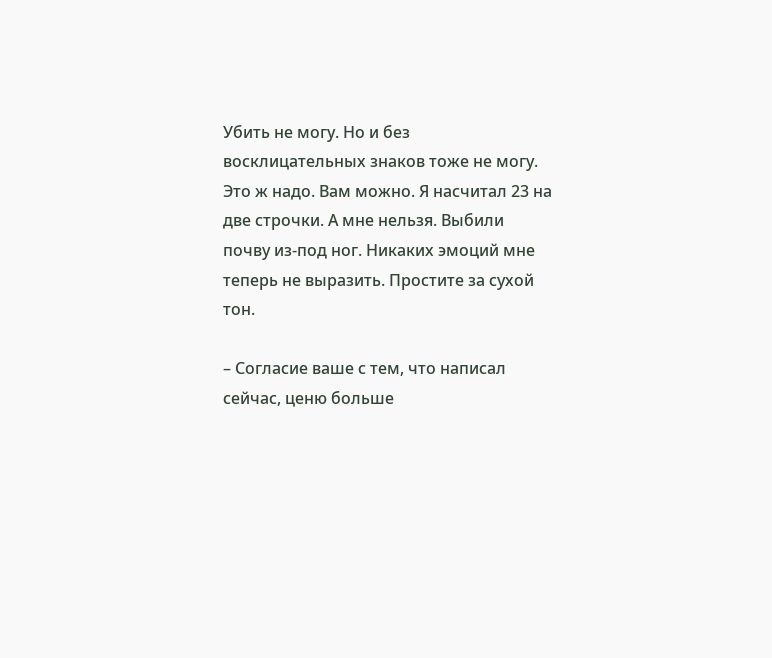Убить не могу. Но и без восклицательных знаков тоже не могу. Это ж надо. Вам можно. Я насчитал 23 на две строчки. А мне нельзя. Выбили почву из-под ног. Никаких эмоций мне теперь не выразить. Простите за сухой тон.

– Согласие ваше с тем, что написал сейчас, ценю больше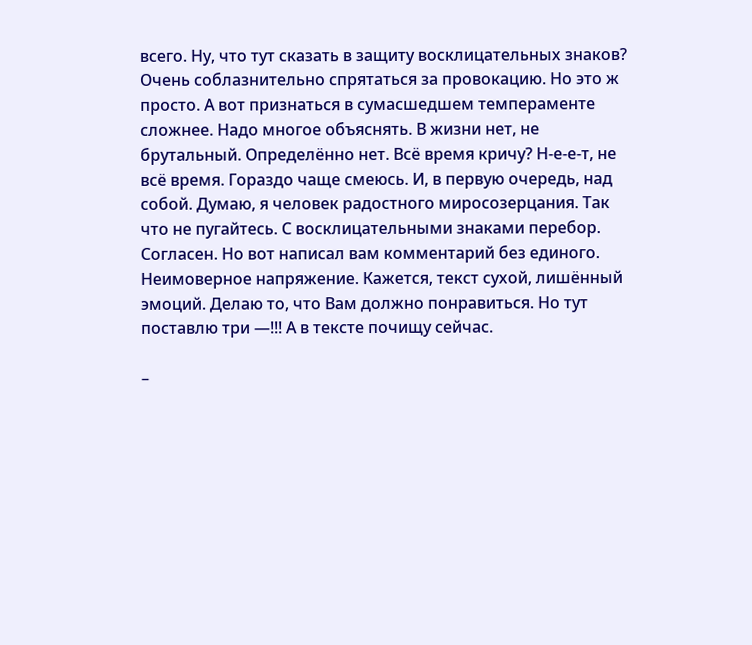всего. Ну, что тут сказать в защиту восклицательных знаков? Очень соблазнительно спрятаться за провокацию. Но это ж просто. А вот признаться в сумасшедшем темпераменте сложнее. Надо многое объяснять. В жизни нет, не брутальный. Определённо нет. Всё время кричу? Н-е-е-т, не всё время. Гораздо чаще смеюсь. И, в первую очередь, над собой. Думаю, я человек радостного миросозерцания. Так что не пугайтесь. С восклицательными знаками перебор. Согласен. Но вот написал вам комментарий без единого. Неимоверное напряжение. Кажется, текст сухой, лишённый эмоций. Делаю то, что Вам должно понравиться. Но тут поставлю три —!!! А в тексте почищу сейчас.

–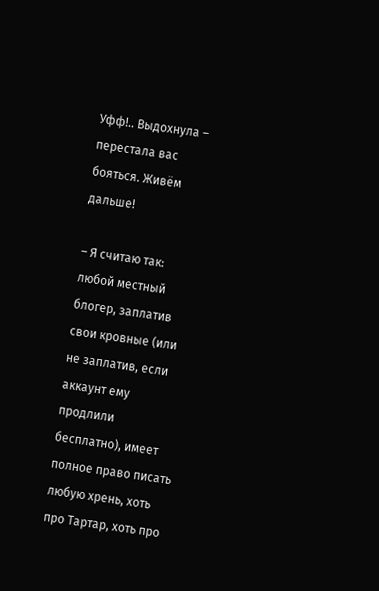Уфф!.. Выдохнула – перестала вас бояться. Живём дальше!

– Я считаю так: любой местный блогер, заплатив свои кровные (или не заплатив, если аккаунт ему продлили бесплатно), имеет полное право писать любую хрень, хоть про Тартар, хоть про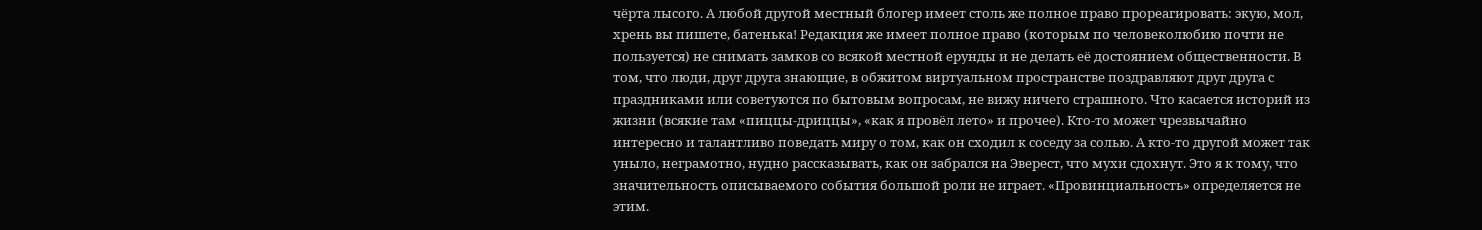чёрта лысого. А любой другой местный блогер имеет столь же полное право прореагировать: экую, мол, хрень вы пишете, батенька! Редакция же имеет полное право (которым по человеколюбию почти не пользуется) не снимать замков со всякой местной ерунды и не делать её достоянием общественности. В том, что люди, друг друга знающие, в обжитом виртуальном пространстве поздравляют друг друга с праздниками или советуются по бытовым вопросам, не вижу ничего страшного. Что касается историй из жизни (всякие там «пиццы-дриццы», «как я провёл лето» и прочее). Кто-то может чрезвычайно интересно и талантливо поведать миру о том, как он сходил к соседу за солью. А кто-то другой может так уныло, неграмотно, нудно рассказывать, как он забрался на Эверест, что мухи сдохнут. Это я к тому, что значительность описываемого события большой роли не играет. «Провинциальность» определяется не этим.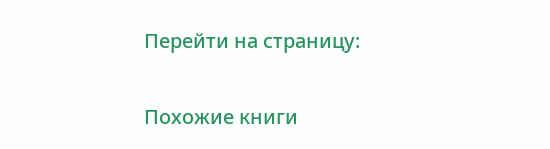Перейти на страницу:

Похожие книги